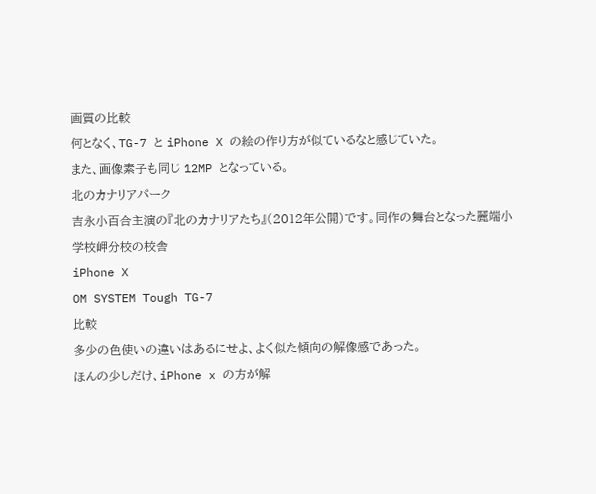画質の比較
何となく、TG-7 と iPhone X の絵の作り方が似ているなと感じていた。
また、画像素子も同じ 12MP となっている。
北のカナリアパーク
吉永小百合主演の『北のカナリアたち』(2012年公開)です。同作の舞台となった麗端小学校岬分校の校舎
iPhone X
OM SYSTEM Tough TG-7
比較
多少の色使いの違いはあるにせよ、よく似た傾向の解像感であった。
ほんの少しだけ、iPhone x の方が解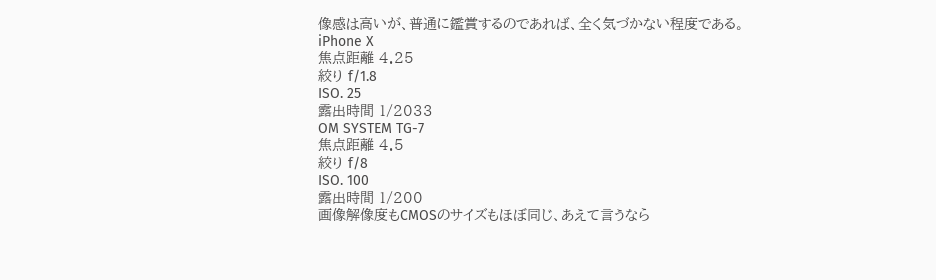像感は高いが、普通に鑑賞するのであれば、全く気づかない程度である。
iPhone X
焦点距離 4.25
絞り f/1.8
ISO. 25
露出時間 1/2033
OM SYSTEM TG-7
焦点距離 4.5
絞り f/8
ISO. 100
露出時間 1/200
画像解像度もCMOSのサイズもほぼ同じ、あえて言うなら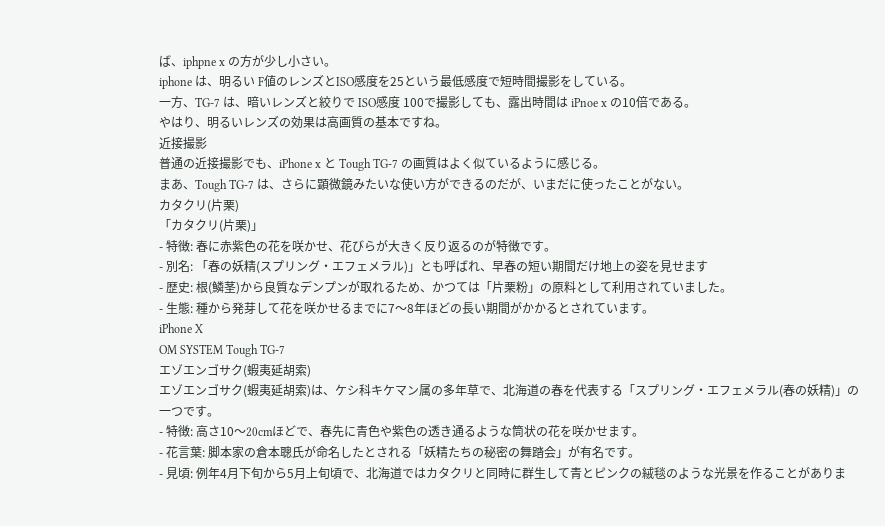ば、iphpne x の方が少し小さい。
iphone は、明るい F値のレンズとISO感度を25という最低感度で短時間撮影をしている。
一方、TG-7 は、暗いレンズと絞りで ISO感度 100で撮影しても、露出時間は iPnoe x の10倍である。
やはり、明るいレンズの効果は高画質の基本ですね。
近接撮影
普通の近接撮影でも、iPhone x と Tough TG-7 の画質はよく似ているように感じる。
まあ、Tough TG-7 は、さらに顕微鏡みたいな使い方ができるのだが、いまだに使ったことがない。
カタクリ(片栗)
「カタクリ(片栗)」
- 特徴: 春に赤紫色の花を咲かせ、花びらが大きく反り返るのが特徴です。
- 別名: 「春の妖精(スプリング・エフェメラル)」とも呼ばれ、早春の短い期間だけ地上の姿を見せます
- 歴史: 根(鱗茎)から良質なデンプンが取れるため、かつては「片栗粉」の原料として利用されていました。
- 生態: 種から発芽して花を咲かせるまでに7〜8年ほどの長い期間がかかるとされています。
iPhone X
OM SYSTEM Tough TG-7
エゾエンゴサク(蝦夷延胡索)
エゾエンゴサク(蝦夷延胡索)は、ケシ科キケマン属の多年草で、北海道の春を代表する「スプリング・エフェメラル(春の妖精)」の一つです。
- 特徴: 高さ10〜20cmほどで、春先に青色や紫色の透き通るような筒状の花を咲かせます。
- 花言葉: 脚本家の倉本聰氏が命名したとされる「妖精たちの秘密の舞踏会」が有名です。
- 見頃: 例年4月下旬から5月上旬頃で、北海道ではカタクリと同時に群生して青とピンクの絨毯のような光景を作ることがありま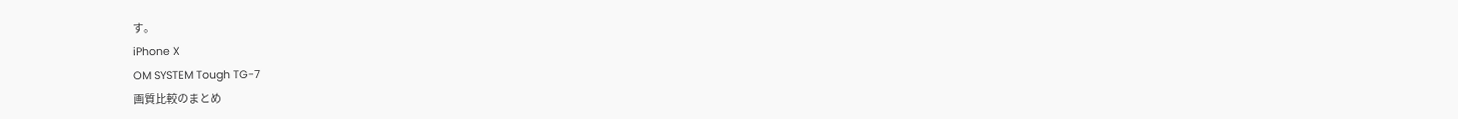す。
iPhone X
OM SYSTEM Tough TG-7
画質比較のまとめ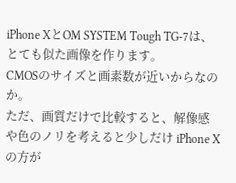iPhone XとOM SYSTEM Tough TG-7は、とても似た画像を作ります。
CMOSのサイズと画素数が近いからなのか。
ただ、画質だけで比較すると、解像感や色のノリを考えると少しだけ iPhone X の方が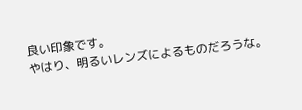良い印象です。
やはり、明るいレンズによるものだろうな。